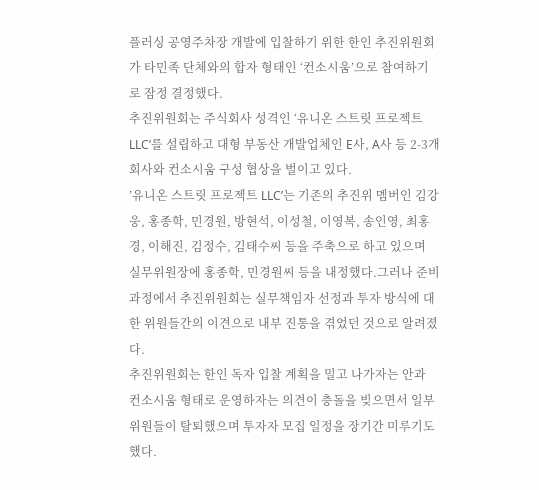플러싱 공영주차장 개발에 입찰하기 위한 한인 추진위원회가 타민족 단체와의 합자 형태인 ‘컨소시움’으로 참여하기로 잠정 결정했다.
추진위원회는 주식회사 성격인 ‘유니온 스트릿 프로젝트 LLC’를 설립하고 대형 부동산 개발업체인 E사, A사 등 2-3개 회사와 컨소시움 구성 협상을 벌이고 있다.
’유니온 스트릿 프로젝트 LLC’는 기존의 추진위 멤버인 김강웅, 홍종학, 민경원, 방현석, 이성철, 이영복, 송인영, 최홍경, 이해진, 김정수, 김태수씨 등을 주축으로 하고 있으며 실무위원장에 홍종학, 민경원씨 등을 내정했다.그러나 준비 과정에서 추진위원회는 실무책임자 선정과 투자 방식에 대한 위원들간의 이견으로 내부 진통을 겪었던 것으로 알려졌다.
추진위원회는 한인 독자 입찰 계획을 밀고 나가자는 안과 컨소시움 형태로 운영하자는 의견이 충돌을 빚으면서 일부 위원들이 탈퇴했으며 투자자 모집 일정을 장기간 미루기도 했다.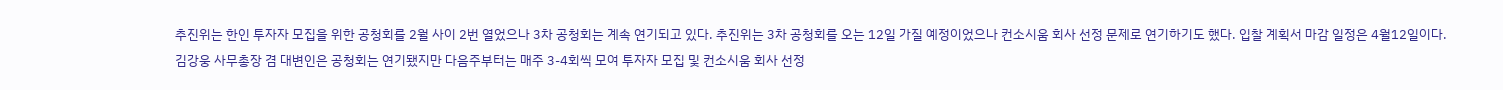추진위는 한인 투자자 모집을 위한 공청회를 2월 사이 2번 열었으나 3차 공청회는 계속 연기되고 있다. 추진위는 3차 공청회를 오는 12일 가질 예정이었으나 컨소시움 회사 선정 문제로 연기하기도 했다. 입찰 계획서 마감 일정은 4월12일이다.
김강웅 사무총장 겸 대변인은 공청회는 연기됐지만 다음주부터는 매주 3-4회씩 모여 투자자 모집 및 컨소시움 회사 선정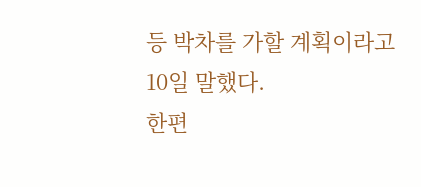등 박차를 가할 계획이라고 10일 말했다.
한편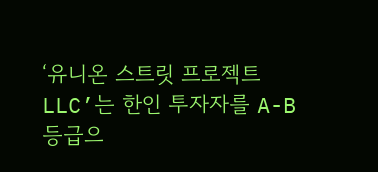‘유니온 스트릿 프로젝트 LLC’는 한인 투자자를 A-B 등급으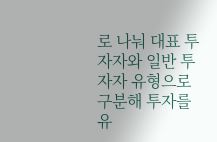로 나눠 대표 투자자와 일반 투자자 유형으로 구분해 투자를 유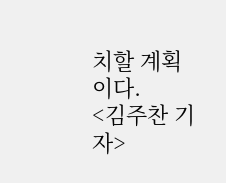치할 계획이다.
<김주찬 기자>